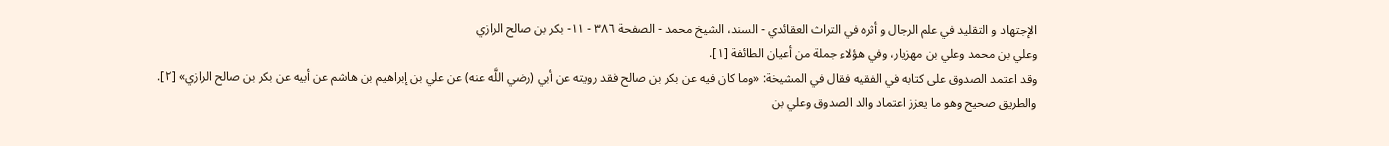الإجتهاد و التقليد في علم الرجال و أثره في التراث العقائدي - السند، الشيخ محمد - الصفحة ٣٨٦ - ١١- بكر بن صالح الرازي
وعلي بن محمد وعلي بن مهزيار، وفي هؤلاء جملة من أعيان الطائفة [١].
وقد اعتمد الصدوق على كتابه في الفقيه فقال في المشيخة: «وما كان فيه عن بكر بن صالح فقد رويته عن أبي (رضي اللَّه عنه) عن علي بن إبراهيم بن هاشم عن أبيه عن بكر بن صالح الرازي» [٢].
والطريق صحيح وهو ما يعزز اعتماد والد الصدوق وعلي بن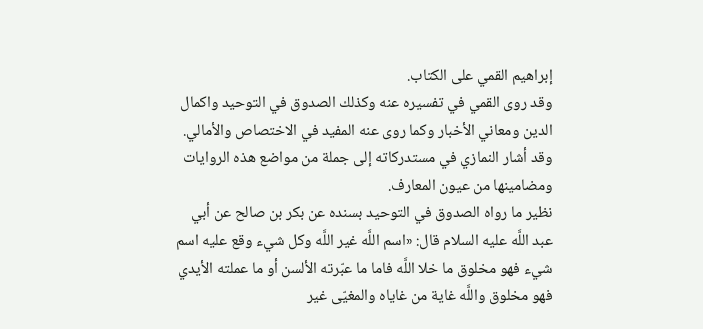إبراهيم القمي على الكتاب.
وقد روى القمي في تفسيره عنه وكذلك الصدوق في التوحيد واكمال الدين ومعاني الأخبار وكما روى عنه المفيد في الاختصاص والأمالي.
وقد أشار النمازي في مستدركاته إلى جملة من مواضع هذه الروايات ومضامينها من عيون المعارف.
نظير ما رواه الصدوق في التوحيد بسنده عن بكر بن صالح عن أبي عبد اللَّه عليه السلام قال: «اسم اللَّه غير اللَّه وكل شيء وقع عليه اسم شيء فهو مخلوق ما خلا اللَّه فاما ما عبّرته الألسن أو ما عملته الأيدي فهو مخلوق واللَّه غاية من غاياه والمغيّى غير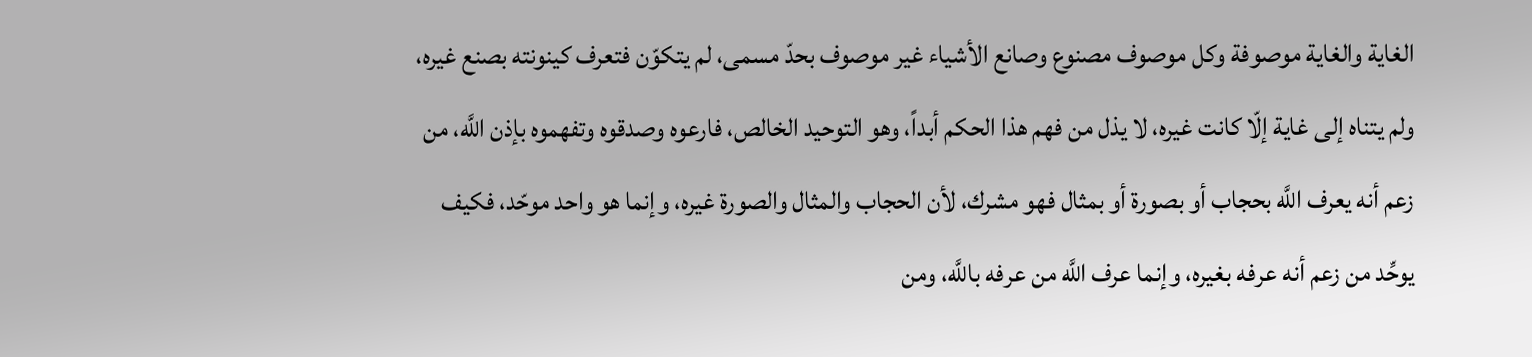الغاية والغاية موصوفة وكل موصوف مصنوع وصانع الأشياء غير موصوف بحدّ مسمى، لم يتكوّن فتعرف كينونته بصنع غيره، ولم يتناه إلى غاية إلّا كانت غيره، لا يذل من فهم هذا الحكم أبداً، وهو التوحيد الخالص، فارعوه وصدقوه وتفهموه بإذن اللَّه، من زعم أنه يعرف اللَّه بحجاب أو بصورة أو بمثال فهو مشرك، لأن الحجاب والمثال والصورة غيره، وإنما هو واحد موحّد، فكيف يوحِّد من زعم أنه عرفه بغيره، وإنما عرف اللَّه من عرفه باللَّه، ومن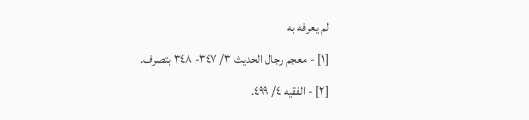لم يعرفه به
[١] - معجم رجال الحديث ٣/ ٣٤٧- ٣٤٨ بتصرف.
[٢] - الفقيه ٤/ ٤٩٩.